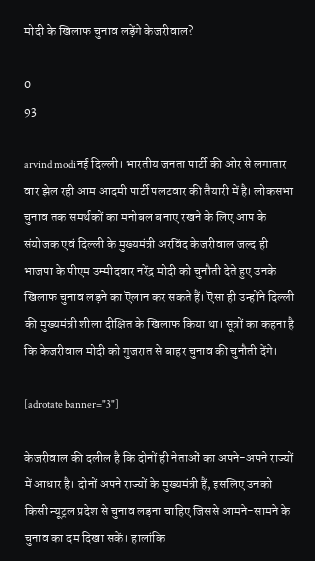मोदी के खिलाफ चुनाव लड़ेंगे केजरीवाल?

0
93

arvind modiनई दिल्ली। भारतीय जनता पार्टी की ओर से लगातार वार झेल रही आम आदमी पार्टी पलटवार की तैयारी में है। लोकसभा चुनाव तक समर्थकों का मनोबल बनाए रखने के लिए आप के संयोजक एवं दिल्ली के मुख्यमंत्री अरविंद केजरीवाल जल्द ही भाजपा के पीएम उम्मीदवार नरेंद्र मोदी को चुनौती देते हुए उनके खिलाफ चुनाव लड़ने का ऎलान कर सकते हैं। ऎसा ही उन्होंने दिल्ली की मुख्यमंत्री शीला दीक्षित के खिलाफ किया था। सूत्रों का कहना है कि केजरीवाल मोदी को गुजरात से बाहर चुनाव की चुनौती देंगे।

[adrotate banner="3"]

केजरीवाल की दलील है कि दोनों ही नेताओं का अपने-अपने राज्यों में आधार है। दोनों अपने राज्यों के मुख्यमंत्री हैं, इसलिए उनको किसी न्यूट्रल प्रदेश से चुनाव लड़ना चाहिए जिससे आमने-सामने के चुनाव का दम दिखा सकें। हालांकि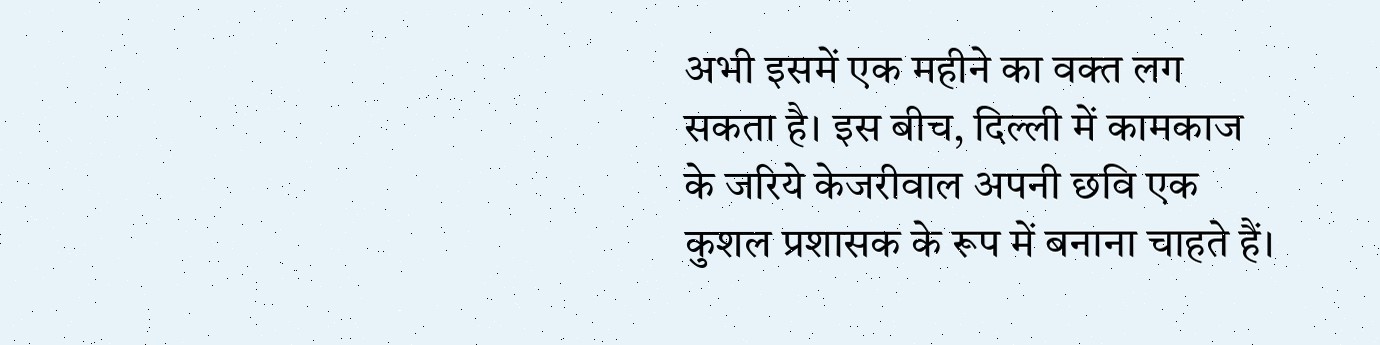अभी इसमें एक महीने का वक्त लग सकता है। इस बीच, दिल्ली में कामकाज के जरिये केजरीवाल अपनी छवि एक कुशल प्रशासक के रूप में बनाना चाहते हैं।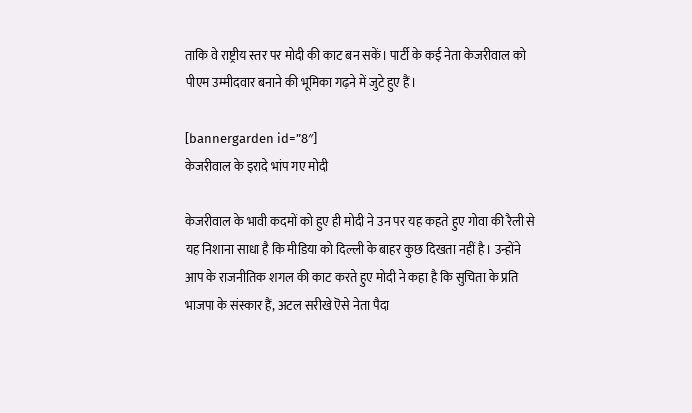ताकि वे राष्ट्रीय स्तर पर मोदी की काट बन सकें। पार्टी के कई नेता केजरीवाल को पीएम उम्मीदवार बनाने की भूमिका गढ़ने में जुटे हुए हैं।

[bannergarden id=”8″]
केजरीवाल के इरादे भांप गए मोदी

केजरीवाल के भावी कदमों को हुए ही मोदी ने उन पर यह कहते हुए गोवा की रैली से यह निशाना साधा है कि मीडिया को दिल्ली के बाहर कुछ दिखता नहीं है। उन्होंने आप के राजनीतिक शगल की काट करते हुए मोदी ने कहा है कि सुचिता के प्रति भाजपा के संस्कार हैं, अटल सरीखे ऎसे नेता पैदा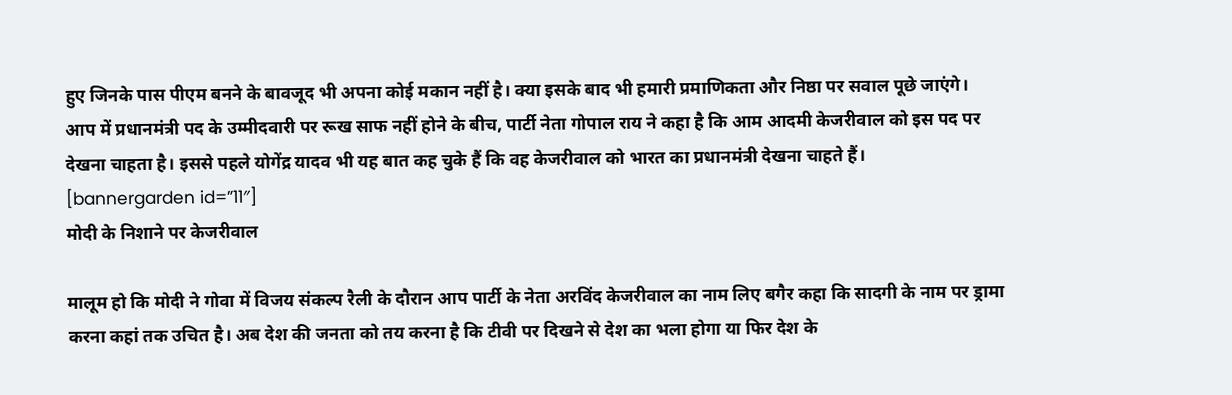हुए जिनके पास पीएम बनने के बावजूद भी अपना कोई मकान नहीं है। क्या इसके बाद भी हमारी प्रमाणिकता और निष्ठा पर सवाल पूछे जाएंगे। आप में प्रधानमंत्री पद के उम्मीदवारी पर रूख साफ नहीं होने के बीच, पार्टी नेता गोपाल राय ने कहा है कि आम आदमी केजरीवाल को इस पद पर देखना चाहता है। इससे पहले योगेंद्र यादव भी यह बात कह चुके हैं कि वह केजरीवाल को भारत का प्रधानमंत्री देखना चाहते हैं।
[bannergarden id=”11″]
मोदी के निशाने पर केजरीवाल

मालूम हो कि मोदी ने गोवा में विजय संकल्प रैली के दौरान आप पार्टी के नेता अरविंद केजरीवाल का नाम लिए बगैर कहा कि सादगी के नाम पर ड्रामा करना कहां तक उचित है। अब देश की जनता को तय करना है कि टीवी पर दिखने से देश का भला होगा या फिर देश के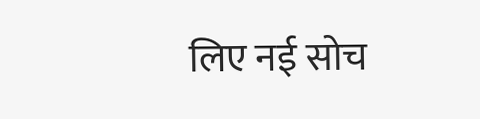लिए नई सोच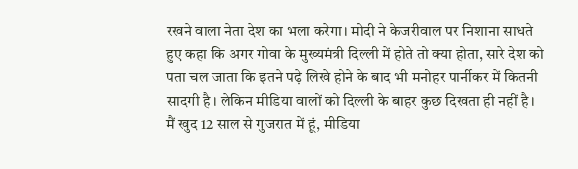रखने वाला नेता देश का भला करेगा। मोदी ने केजरीवाल पर निशाना साधते हुए कहा कि अगर गोवा के मुख्यमंत्री दिल्ली में होते तो क्या होता, सारे देश को पता चल जाता कि इतने पढ़े लिखे होने के बाद भी मनोहर पार्नीकर में कितनी सादगी है। लेकिन मीडिया वालों को दिल्ली के बाहर कुछ दिखता ही नहीं है। मैं खुद 12 साल से गुजरात में हूं, मीडिया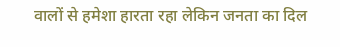वालों से हमेशा हारता रहा लेकिन जनता का दिल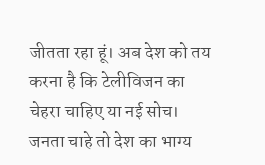जीतता रहा हूं। अब देश को तय करना है कि टेलीविजन का चेहरा चाहिए या नई सोच। जनता चाहे तो देश का भाग्य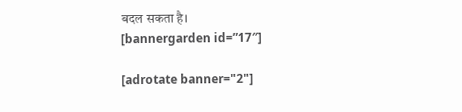बदल सकता है।
[bannergarden id=”17″]

[adrotate banner="2"]